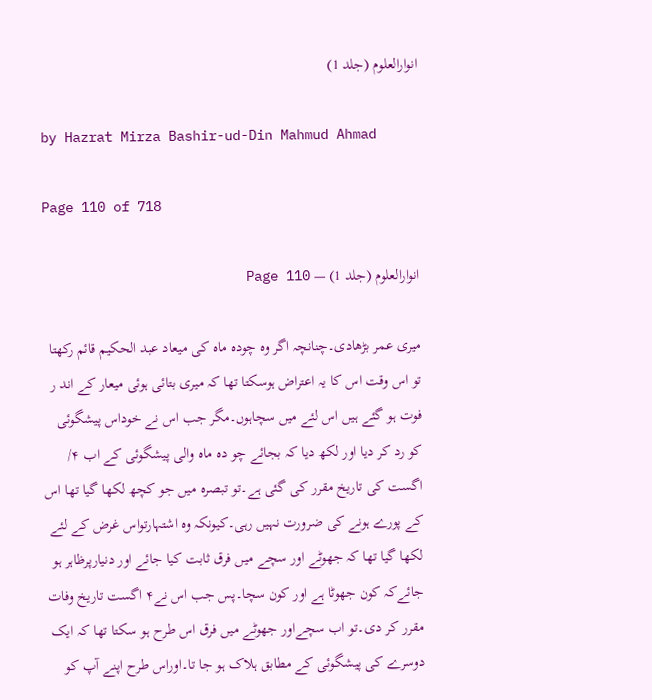انوارالعلوم (جلد 1)

by Hazrat Mirza Bashir-ud-Din Mahmud Ahmad

Page 110 of 718

انوارالعلوم (جلد 1) — Page 110

میری عمر بڑھادی۔چنانچہ اگر وہ چودہ ماہ کی میعاد عبد الحکیم قائم رکھتا تو اس وقت اس کا یہ اعتراض ہوسکتا تھا کہ میری بتائی ہوئی میعار کے اند ر فوت ہو گئے ہیں اس لئے میں سچاہوں۔مگر جب اس نے خوداس پیشگوئی کو رد کر دیا اور لکھ دیا کہ بجائے چو دہ ماه والی پیشگوئی کے اب ۴/ اگست کی تاریخ مقرر کی گئی ہے۔تو تبصرہ میں جو کچھ لکھا گیا تھا اس کے پورے ہونے کی ضرورت نہیں رہی۔کیونکہ وہ اشتہارتواس غرض کے لئے لکھا گیا تھا کہ جھوٹے اور سچے میں فرق ثابت کیا جائے اور دنیارپرظاہر ہو جائےکہ کون جھوٹا ہے اور کون سچا۔پس جب اس نے۴ اگست تاریخ وفات مقرر کر دی۔تو اب سچےاور جھوٹے میں فرق اس طرح ہو سکتا تھا کہ ایک دوسرے کی پیشگوئی کے مطابق ہلاک ہو جا تا۔اوراس طرح اپنے آپ کو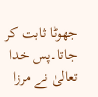جھوٹا ثابت کر جاتا۔پس خدا تعالیٰ نے مرزا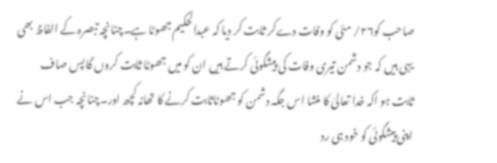صاحب کو۲۶/ مئی کو وفات دےکر ثابت کر دیا کہ عبدالحکیم جھوٹا ہے۔چنانچہ تبصرہ کے الفاظ بھی یہی ہیں کہ جو دشمن تیری وفات کی پیشگوئی کرتے ہیں ان کو میں جھوٹا ثابت کروں گا پس صاف ثابت ہو اکہ خدا تعالیٰ کا منشا اس جگہ دشمن کو جھوٹاثابت کرنے کا تھانہ کچھ اور۔چنانچہ جب اس نے اپنی پیشگوئی کو خود ہی رد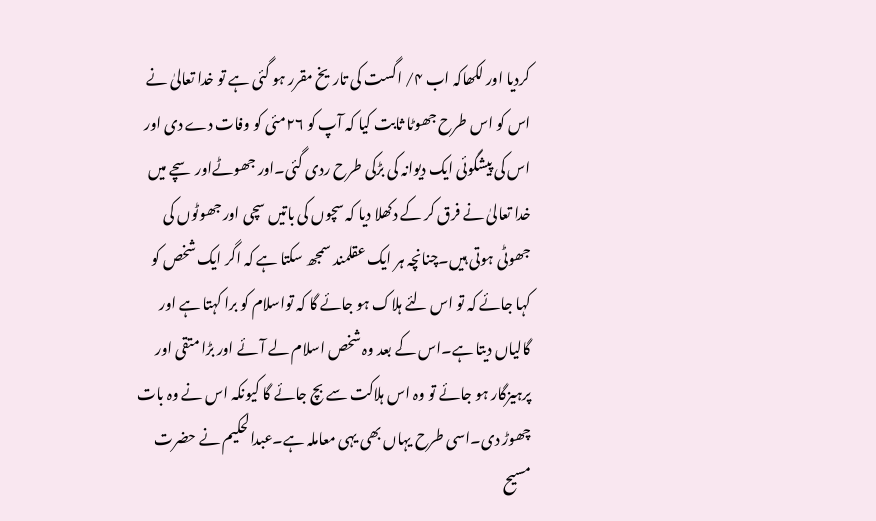کردیا اور لکھاکہ اب ۴/ اگست کی تاریخ مقرر ہو گئی ہے تو خدا تعالیٰ نے اس کو اس طرح جھوٹا ثابت کیا کہ آپ کو ۲۶مئی کو وفات دے دی اور اس کی پیشگوئی ایک دیوانہ کی بڑکی طرح ردی گئی۔اور جھوٹےاور سچے میں خدا تعالیٰ نے فرق کر کے دکھلا دیا کہ سچوں کی باتیں سچی اور جھوٹوں کی جھوٹی ہوتی ہیں۔چنانچہ ہر ایک عقلمند سمجھ سکتا ہے کہ اگر ایک شخص کو کہا جائے کہ تو اس لئے ہلاک ہو جائے گا کہ تواسلام کو برا کہتا ہے اور گالیاں دیتا ہے۔اس کے بعد وہ شخص اسلام لے آئے اور بڑا متقی اور پرہیزگار ہو جائے تو وہ اس ہلاکت سے بچ جائے گا کیونکہ اس نے وہ بات چھوڑ دی۔اسی طرح یہاں بھی یہی معاملہ ہے۔عبدالحکیم نے حضرت مسیح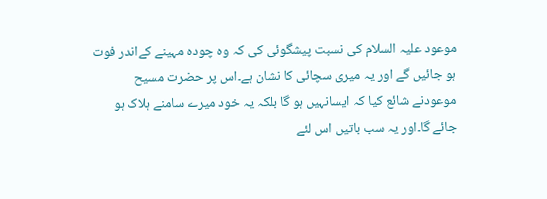موعود علیہ السلام کی نسبت پیشگوئی کی کہ وہ چودہ مہینے کےاندر فوت ہو جائیں گے اور یہ میری سچائی کا نشان ہے۔اس پر حضرت مسیح موعودنے شائع کیا کہ ایسانہیں ہو گا بلکہ یہ خود میرے سامنے ہلاک ہو جائے گا۔اور یہ سب باتیں اس لئے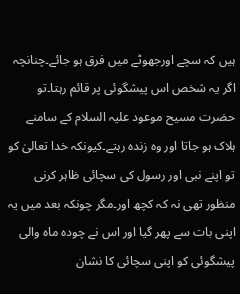ہیں کہ سچے اورجھوٹے میں فرق ہو جائے۔چنانچہ اگر یہ شخص اس پیشگوئی پر قائم رہتا۔تو حضرت مسیح موعود علیہ السلام کے سامنے ہلاک ہو جاتا اور وہ زندہ رہتے۔کیونکہ خدا تعالیٰ کو تو اپنے نبی اور رسول کی سچائی ظاہر کرنی منظور تھی نہ کہ کچھ اور۔مگر چونکہ بعد میں یہ اپنی بات سے پھر گیا اور اس نے چودہ ماہ والی پیشگوئی کو اپنی سچائی کا نشان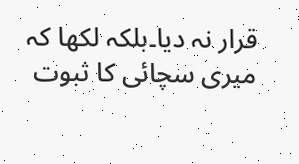قرار نہ دیا۔بلکہ لکھا کہ میری سچائی کا ثبوت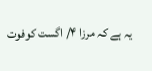یہ ہے کہ مرزا ۴/ اگست کوفوت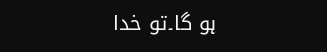ہو گا۔تو خدا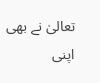تعالیٰ نے بھی اپنی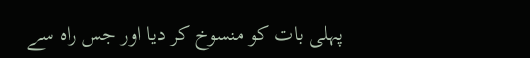پہلی بات کو منسوخ کر دیا اور جس راہ سے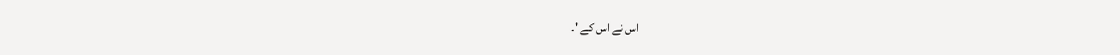اس نے اس کے '۔